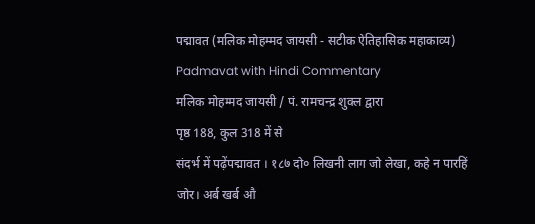पद्मावत (मलिक मोहम्मद जायसी - सटीक ऐतिहासिक महाकाव्य)
Padmavat with Hindi Commentary
मलिक मोहम्मद जायसी / पं. रामचन्द्र शुक्ल द्वारा
पृष्ठ 188, कुल 318 में से
संदर्भ में पढ़ेंपद्मावत । १८७ दो० लिखनी लाग जो लेखा, कहे न पारहिं जोर। अर्ब खर्ब औ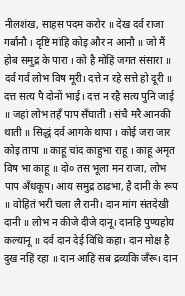नीलशंख, साहस पदम करोर ॥ देख दर्व राजा गर्बानौ । दृष्टि मांहि कोइ और न आनौ ॥ जो मैं होब समुद्र के पारा । को है मोहिं जगत संसारा ॥ दर्व गर्व लोभ विष मूरी। दत्ते न रहे सत्ते हो दूरी ॥ दत्त सत्य पै दोनों भाई। दत्त न रहै सत्य पुनि जाई ॥ जहां लोभ तहँ पाप सँघाती । संचै मरै आनकी थाती ॥ सिद्धं दर्व आगके थापा । कोई जरा जार कोइ तापा ॥ काहू चांद काहुभा राहू । काहू अमृत विष भा काहू ॥ दो० तस भूला मन राजा, लोभ पाप अँधकूप। आय समुद्र ठाढभा, है दानी के रूप ॥ वोहितं भरी चला लै रानी। दान मांग संतदेखी दानी ॥ लोभ न कीजे दीजे दानू। दानहि पुण्यहोय कल्यानू ॥ दर्व दान देई विधि कहा। दान मोक्ष है दुख नहिं रहा ॥ दान आहि सब द्रव्यकि जँरू। दान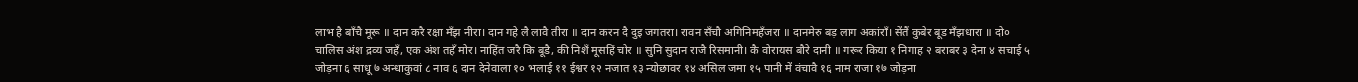लाभ है बाँचै मूरू ॥ दान करै रक्षा मँझ नीरा। दान गहे लै लावै तीरा ॥ दान करन दै दुइ जगतरा। रावन सँचौ अगिनिमहँजरा ॥ दानमेरु बड़ लाग अकांराँ। सेंतैं कुबेर बूड मँझधारा ॥ दो० चालिस अंश द्रव्य जहँ, एक अंश तहँ मोर। नाहिंत जरै कि बूडै, की निशँ मूसहिं चोर ॥ सुनि सुदान राजै रिसमानी। कै वोरायस बौरे दानी ॥ गरूर किया १ निगाह २ बराबर ३ देना ४ सचाई ५ जोड़ना ६ साधू ७ अन्धाकुवां ८ नाव ६ दान देनेवाला १० भलाई ११ ईश्वर १२ नजात १३ न्योछावर १४ असिल जमा १५ पानी में वंचावै १६ नाम राजा १७ जोड़ना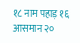१८ नाम पहाड़ १६ आसमान २०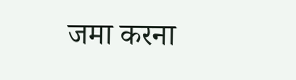जमा करना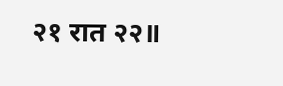२१ रात २२॥